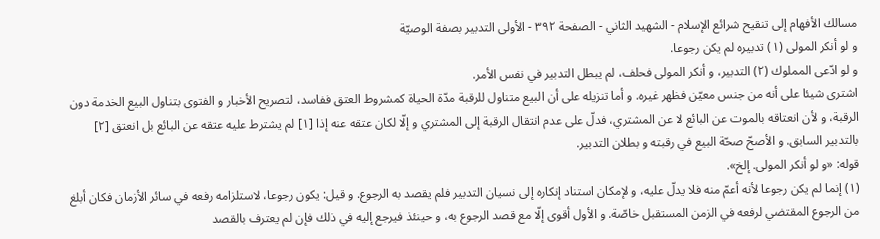مسالك الأفهام إلى تنقيح شرائع الإسلام - الشهيد الثاني - الصفحة ٣٩٢ - الأولى التدبير بصفة الوصيّة
و لو أنكر المولى (١) تدبيره لم يكن رجوعا.
و لو ادّعى المملوك (٢) التدبير، و أنكر المولى فحلف، لم يبطل التدبير في نفس الأمر.
اشترى شيئا على أنه من جنس معيّن فظهر غيره. و أما تنزيله على أن البيع متناول للرقبة مدّة الحياة كمشروط العتق ففاسد، لتصريح الأخبار و الفتوى بتناول البيع الخدمة دون الرقبة، و لأن انعتاقه بالموت عن البائع لا عن المشتري، فدلّ على عدم انتقال الرقبة إلى المشتري و إلّا لكان عتقه عنه إذا [١] لم يشترط عليه عتقه عن البائع بل انعتق [٢] بالتدبير السابق. و الأصحّ صحّة البيع في رقبته و بطلان التدبير.
قوله: «و لو أنكر المولى. إلخ».
(١) إنما لم يكن رجوعا لأنه أعمّ منه فلا يدلّ عليه، و لإمكان استناد إنكاره إلى نسيان التدبير فلم يقصد به الرجوع. و قيل: يكون رجوعا، لاستلزامه رفعه في سائر الأزمان فكان أبلغ من الرجوع المقتضي لرفعه في الزمن المستقبل خاصّة. و الأول أقوى إلّا مع قصد الرجوع به، و حينئذ فيرجع إليه في ذلك فإن لم يعترف بالقصد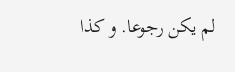لم يكن رجوعا. و كذا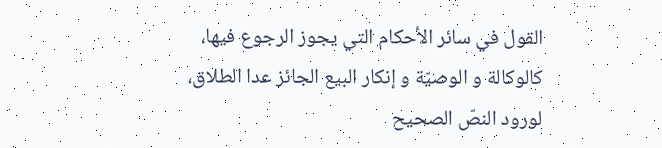القول في سائر الأحكام التي يجوز الرجوع فيها، كالوكالة و الوصيّة و إنكار البيع الجائز عدا الطلاق، لورود النصّ الصحيح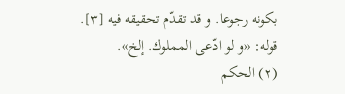بكونه رجوعا. و قد تقدّم تحقيقه فيه [٣].
قوله: «و لو ادّعى المملوك. إلخ».
(٢) الحكم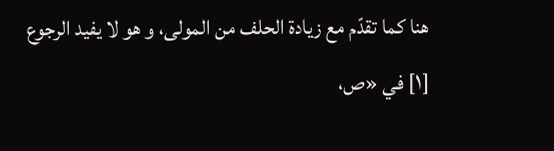هنا كما تقدّم مع زيادة الحلف من المولى، و هو لا يفيد الرجوع
[١] في «ص،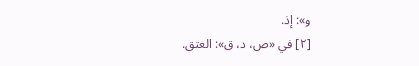و»: إذ.
[٢] في «ص، د، ق»: العتق.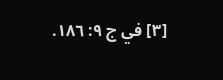[٣] في ج ٩: ١٨٦.